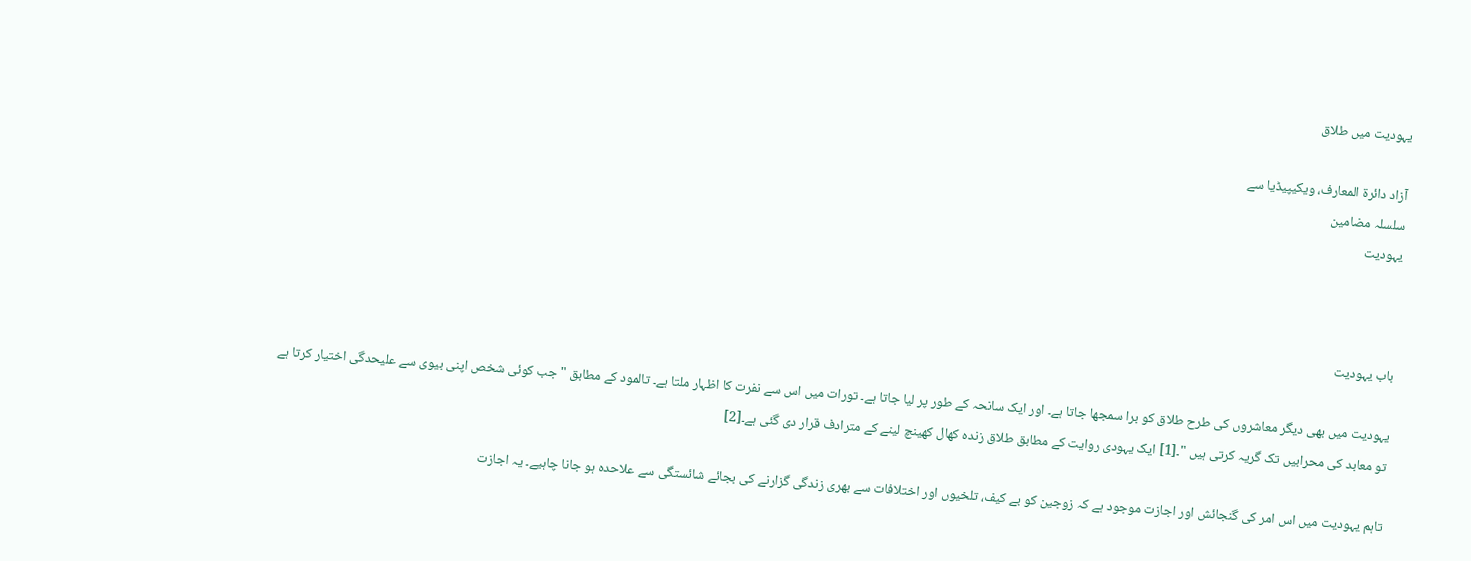یہودیت میں طلاق

آزاد دائرۃ المعارف، ویکیپیڈیا سے
سلسلہ مضامین
یہودیت



باب یہودیت

یہودیت میں بھی دیگر معاشروں کی طرح طلاق کو برا سمجھا جاتا ہے۔ اور ایک سانحہ کے طور پر لیا جاتا ہے۔ تورات میں اس سے نفرت کا اظہار ملتا ہے۔ تالمود کے مطابق " جب کوئی شخص اپنی بیوی سے علیحدگی اختیار کرتا ہے تو معابد کی محرابیں تک گریہ کرتی ہیں "۔[1] ایک یہودی روایت کے مطابق طلاق زندہ کھال کھینچ لینے کے مترادف قرار دی گئی ہے۔[2]

تاہم یہودیت میں اس امر کی گنجائش اور اجازت موجود ہے کہ زوجین کو بے کیف، تلخیوں اور اختلافات سے بھری زندگی گزارنے کی بجائے شائستگی سے علاحدہ ہو جانا چاہیے۔ یہ اجازت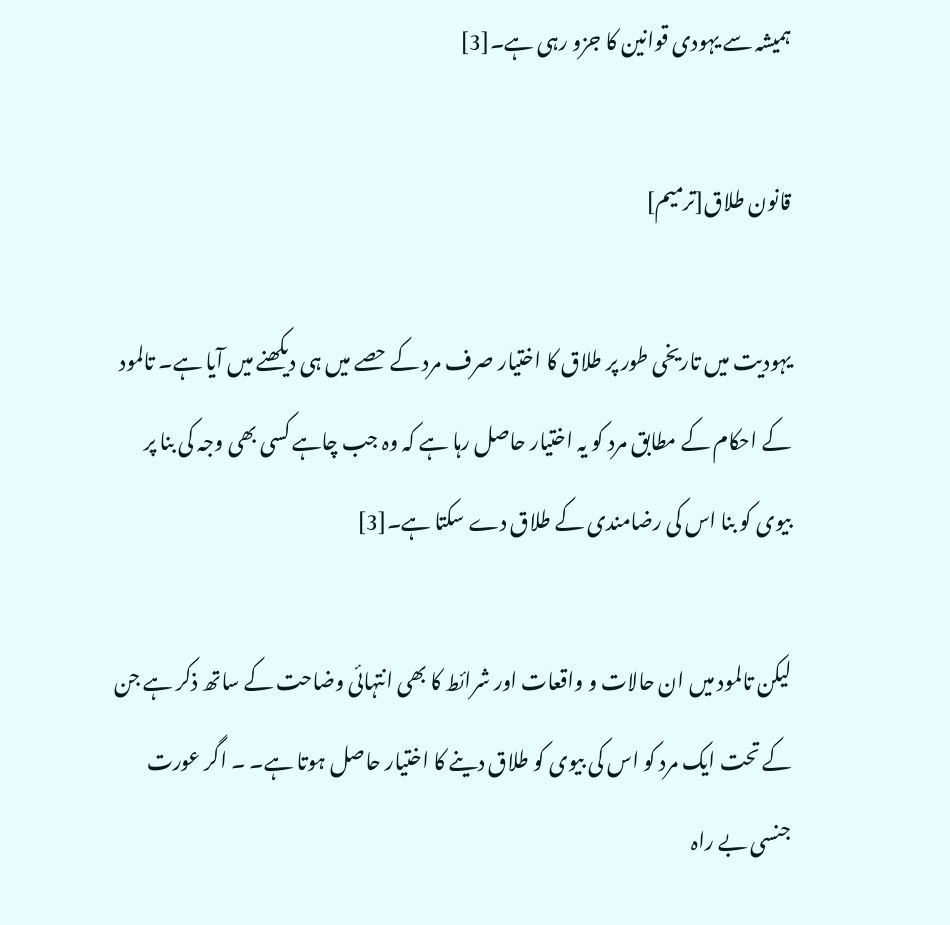ہمیشہ سے یہودی قوانین کا جزو رہی ہے۔[3]

قانون طلاق[ترمیم]

یہودیت میں تاریخی طور پر طلاق کا اختیار صرف مرد کے حصے میں ہی دیکھنے میں آیا ہے۔ تالمود کے احکام کے مطابق مرد کو یہ اختیار حاصل رہا ہے کہ وہ جب چاہے کسی بھی وجہ کی بنا پر بیوی کو بنا اس کی رضامندی کے طلاق دے سکتا ہے۔[3]

لیکن تالمود میں ان حالات و واقعات اور شرائط کا بھی انتہائی وضاحت کے ساتھ ذکر ہے جن کے تحت ایک مرد کو اس کی بیوی کو طلاق دینے کا اختیار حاصل ہوتا ہے۔ ۔ اگر عورت جنسی بے راہ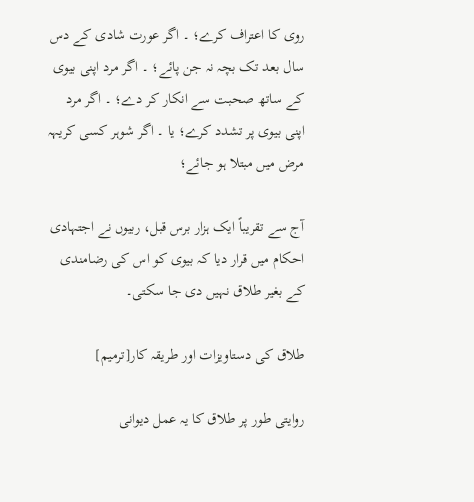روی کا اعتراف کرے؛ ۔ اگر عورت شادی کے دس سال بعد تک بچہ نہ جن پائے؛ ۔ اگر مرد اپنی بیوی کے ساتھ صحبت سے انکار کر دے؛ ۔ اگر مرد اپنی بیوی پر تشدد کرے؛ یا ۔ اگر شوہر کسی کریہہ مرض میں مبتلا ہو جائے؛

آج سے تقریباً ایک ہزار برس قبل، ربیوں نے اجتہادی احکام میں قرار دیا کہ بیوی کو اس کی رضامندی کے بغیر طلاق نہیں دی جا سکتی۔

طلاق کی دستاویزات اور طریقہ کار[ترمیم]

روایتی طور پر طلاق کا یہ عمل دیوانی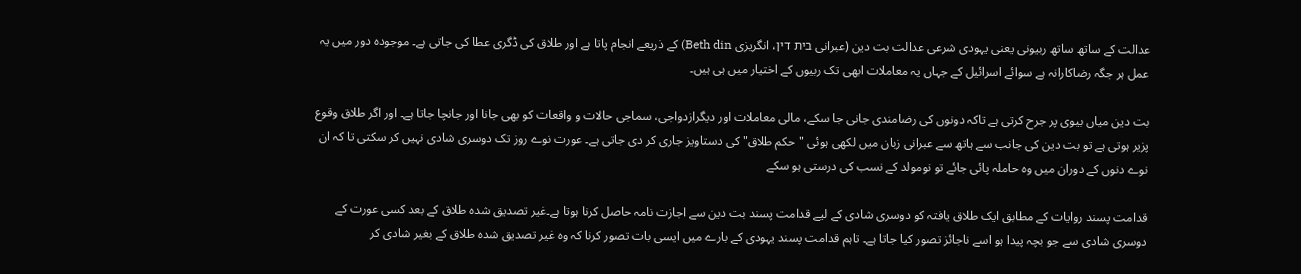عدالت کے ساتھ ساتھ ربیونی یعنی یہودی شرعی عدالت بت دین (عبرانی בית דין، انگریزی Beth din) کے ذریعے انجام پاتا ہے اور طلاق کی ڈگری عطا کی جاتی ہے۔ موجودہ دور میں یہ عمل ہر جگہ رضاکارانہ ہے سوائے اسرائیل کے جہاں یہ معاملات ابھی تک ربیوں کے اختیار میں ہی ہیں۔

بت دین میاں بیوی پر جرح کرتی ہے تاکہ دونوں کی رضامندی جانی جا سکے، مالی معاملات اور دیگرازدواجی، سماجی حالات و واقعات کو بھی جانا اور جانچا جاتا ہے۔ اور اگر طلاق وقوع پزیر ہوتی ہے تو بت دین کی جانب سے ہاتھ سے عبرانی زبان میں لکھی ہوئی "حکم طلاق" کی دستاویز جاری کر دی جاتی ہے۔ عورت نوے روز تک دوسری شادی نہیں کر سکتی تا کہ ان نوے دنوں کے دوران میں وہ حاملہ پائی جائے تو نومولد کے نسب کی درستی ہو سکے

قدامت پسند روایات کے مطابق ایک طلاق یافتہ کو دوسری شادی کے لیے قدامت پسند بت دین سے اجازت نامہ حاصل کرنا ہوتا ہے۔غیر تصدیق شدہ طلاق کے بعد کسی عورت کے دوسری شادی سے جو بچہ پیدا ہو اسے ناجائز تصور کیا جاتا ہے۔ تاہم قدامت پسند یہودی کے بارے میں ایسی بات تصور کرنا کہ وہ غیر تصدیق شدہ طلاق کے بغیر شادی کر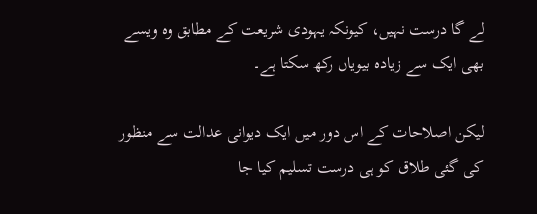لے گا درست نہیں، کیونکہ یہودی شریعت کے مطابق وہ ویسے بھی ایک سے زیادہ بیویاں رکھ سکتا ہے۔

لیکن اصلاحات کے اس دور میں ایک دیوانی عدالت سے منظور کی گئی طلاق کو ہی درست تسلیم کیا جا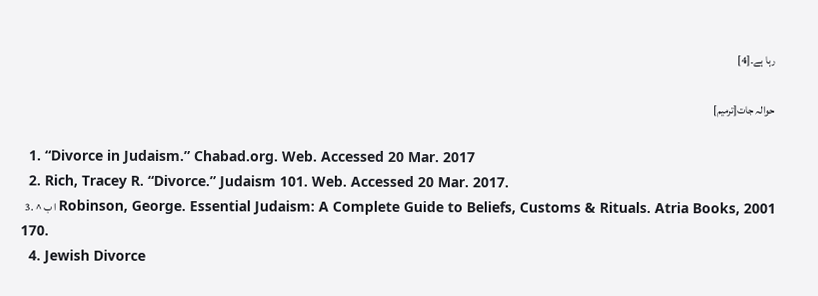رہا ہے۔[4]

حوالہ جات[ترمیم]

  1. “Divorce in Judaism.” Chabad.org. Web. Accessed 20 Mar. 2017
  2. Rich, Tracey R. “Divorce.” Judaism 101. Web. Accessed 20 Mar. 2017.
  3. ^ ا ب Robinson, George. Essential Judaism: A Complete Guide to Beliefs, Customs & Rituals. Atria Books, 2001 170.
  4. Jewish Divorce